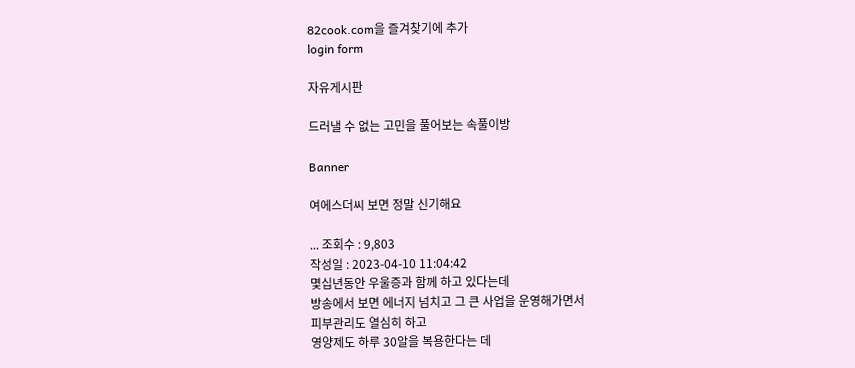82cook.com을 즐겨찾기에 추가
login form

자유게시판

드러낼 수 없는 고민을 풀어보는 속풀이방

Banner

여에스더씨 보면 정말 신기해요

... 조회수 : 9,803
작성일 : 2023-04-10 11:04:42
몇십년동안 우울증과 함께 하고 있다는데
방송에서 보면 에너지 넘치고 그 큰 사업을 운영해가면서
피부관리도 열심히 하고
영양제도 하루 30알을 복용한다는 데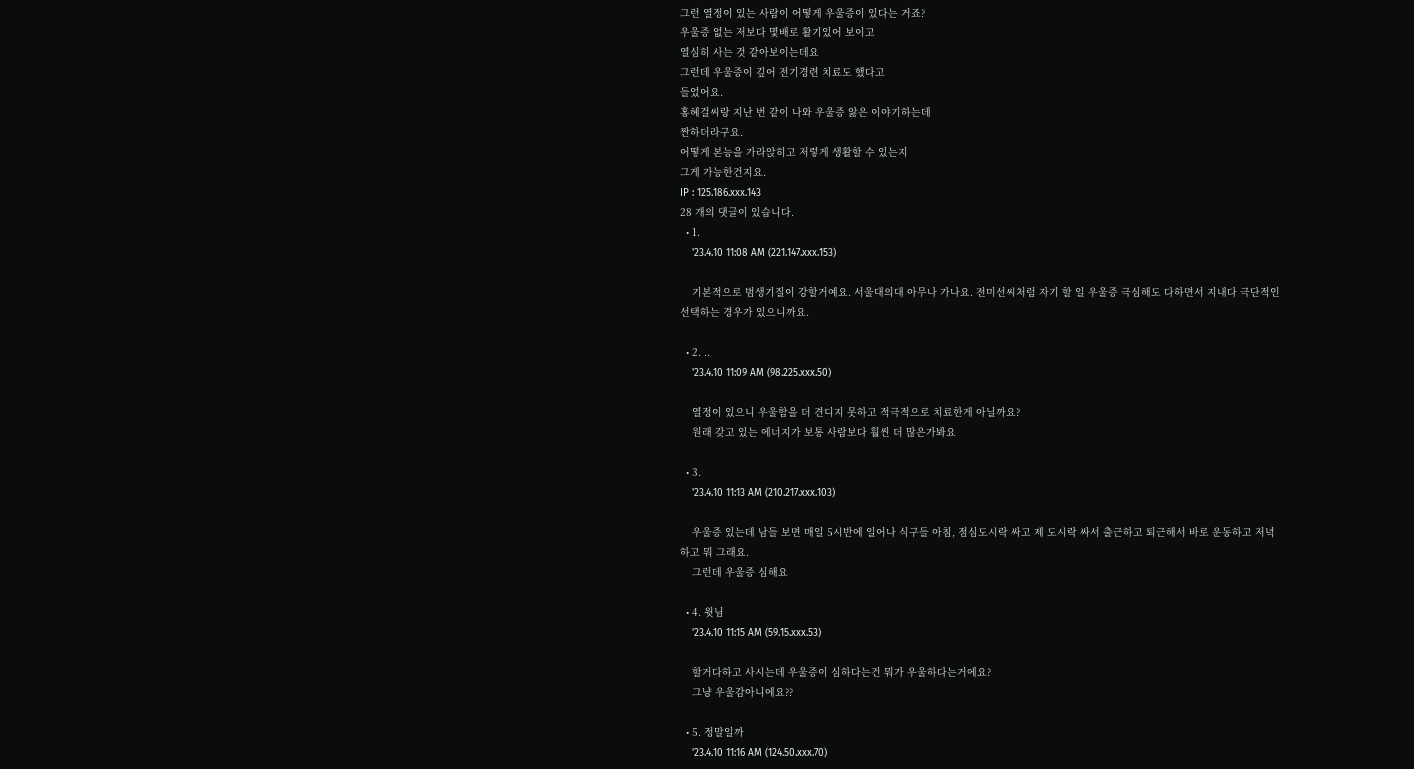그런 열정이 있는 사람이 어떻게 우울증이 있다는 거죠?
우울증 없는 저보다 몇배로 활기있어 보이고
열심히 사는 것 같아보이는데요
그런데 우울증이 깊어 전기경련 치료도 했다고
들었어요.
홍혜걸씨랑 지난 번 같이 나와 우울증 앓은 이야기하는데
짠하더라구요.
어떻게 본능을 가라앉히고 저렇게 생활할 수 있는지
그게 가능한건지요.
IP : 125.186.xxx.143
28 개의 댓글이 있습니다.
  • 1.
    '23.4.10 11:08 AM (221.147.xxx.153)

    기본적으로 범생기질이 강할거예요. 서울대의대 아무나 가나요. 전미선씨처럼 자기 할 일 우울증 극심해도 다하면서 지내다 극단적인 선택하는 경우가 있으니까요.

  • 2. ..
    '23.4.10 11:09 AM (98.225.xxx.50)

    열정이 있으니 우울함을 더 견디지 못하고 적극적으로 치료한게 아닐까요?
    원래 갖고 있는 에너지가 보통 사람보다 훨씬 더 많은가봐요

  • 3.
    '23.4.10 11:13 AM (210.217.xxx.103)

    우울증 있는데 남들 보면 매일 5시반에 일어나 식구들 아침, 점심도시락 싸고 제 도시락 싸서 출근하고 퇴근해서 바로 운동하고 저녁하고 뭐 그래요.
    그런데 우울증 심해요

  • 4. 윗님
    '23.4.10 11:15 AM (59.15.xxx.53)

    할거다하고 사시는데 우울증이 심하다는건 뭐가 우울하다는거에요?
    그냥 우울감아니에요??

  • 5. 정말일까
    '23.4.10 11:16 AM (124.50.xxx.70)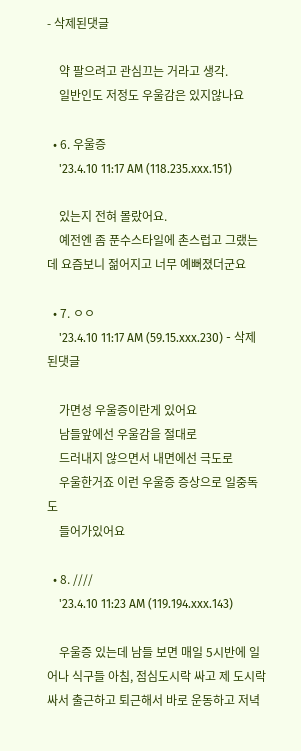- 삭제된댓글

    약 팔으려고 관심끄는 거라고 생각.
    일반인도 저정도 우울감은 있지않나요

  • 6. 우울증
    '23.4.10 11:17 AM (118.235.xxx.151)

    있는지 전혀 몰랐어요.
    예전엔 좀 푼수스타일에 촌스럽고 그랬는데 요즘보니 젊어지고 너무 예뻐졌더군요

  • 7. ㅇㅇ
    '23.4.10 11:17 AM (59.15.xxx.230) - 삭제된댓글

    가면성 우울증이란게 있어요
    남들앞에선 우울감을 절대로
    드러내지 않으면서 내면에선 극도로
    우울한거죠 이런 우울증 증상으로 일중독도
    들어가있어요

  • 8. ////
    '23.4.10 11:23 AM (119.194.xxx.143)

    우울증 있는데 남들 보면 매일 5시반에 일어나 식구들 아침, 점심도시락 싸고 제 도시락 싸서 출근하고 퇴근해서 바로 운동하고 저녁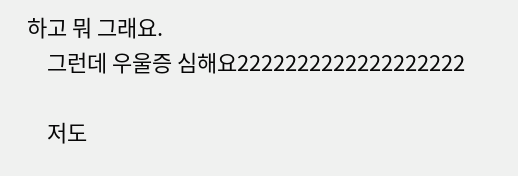하고 뭐 그래요.
    그런데 우울증 심해요2222222222222222222

    저도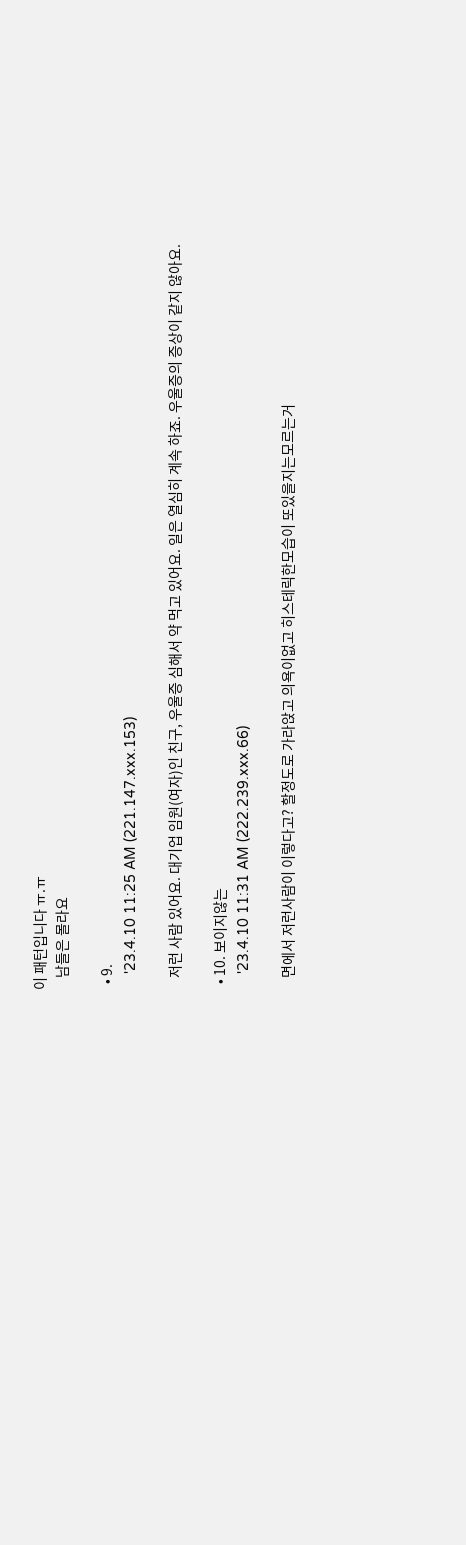이 패턴입니다 ㅠ.ㅠ
    남들은 몰라요

  • 9.
    '23.4.10 11:25 AM (221.147.xxx.153)

    저런 사람 있어요. 대기업 임원(여자)인 친구, 우울증 심해서 약 먹고 있어요. 일은 열심히 계속 하죠. 우울증의 증상이 같지 않아요.

  • 10. 보이지않는
    '23.4.10 11:31 AM (222.239.xxx.66)

    면에서 저런사람이 이렇다고? 할정도로 가라앉고 의욕이없고 히스테릭한모습이 또있을지는모르는거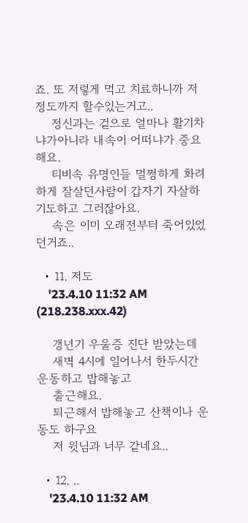죠. 또 저렇게 먹고 치료하니까 저정도까지 할수있는거고..
    정신과는 겉으로 얼마나 활기차냐가아니라 내속이 어떠냐가 중요해요.
    티비속 유명인들 멀쩡하게 화려하게 잘살던사람이 갑자기 자살하기도하고 그러잖아요.
    속은 이미 오래전부터 죽어있었던거죠..

  • 11. 저도
    '23.4.10 11:32 AM (218.238.xxx.42)

    갱년기 우울증 진단 받았는데
    새벽 4시에 일어나서 한두시간 운동하고 밥해놓고
    출근해요.
    퇴근해서 밥해놓고 산책이나 운동도 하구요
    저 윗님과 너무 같네요..

  • 12. ..
    '23.4.10 11:32 AM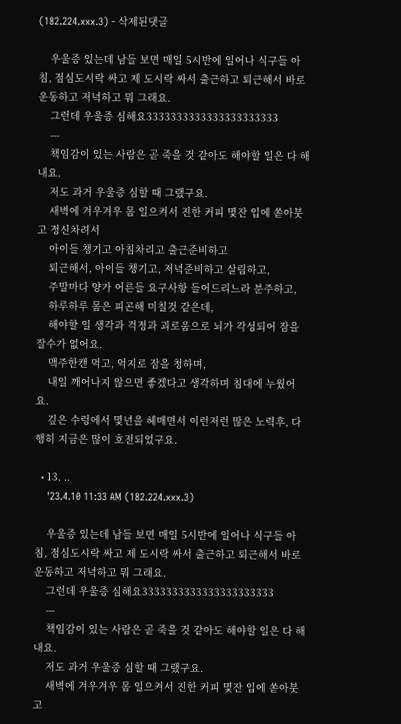(182.224.xxx.3) - 삭제된댓글

    우울증 있는데 남들 보면 매일 5시반에 일어나 식구들 아침, 점심도시락 싸고 제 도시락 싸서 출근하고 퇴근해서 바로 운동하고 저녁하고 뭐 그래요.
    그런데 우울증 심해요3333333333333333333333
    ---
    책임감이 있는 사람은 곧 죽을 것 같아도 해야할 일은 다 해내요.
    저도 과거 우울증 심할 때 그랬구요.
    새벽에 겨우겨우 몸 일으켜서 진한 커피 몇잔 입에 쏟아붓고 정신차려서
    아이들 챙기고 아침차리고 출근준비하고
    퇴근해서, 아이들 챙기고, 저녁준비하고 살림하고,
    주말마다 양가 어른들 요구사항 들어드리느라 분주하고,
    하루하루 몸은 피곤해 미칠것 같은데,
    해야할 일 생각과 걱정과 괴로움으로 뇌가 각성되어 잠을 잘수가 없어요.
    맥주한캔 먹고, 억지로 잠을 청하며,
    내일 깨어나지 않으면 좋겠다고 생각하며 침대에 누웠어요.
    깊은 수렁에서 몇년을 헤매면서 이런저런 많은 노력후, 다행히 지금은 많이 호전되었구요.

  • 13. ..
    '23.4.10 11:33 AM (182.224.xxx.3)

    우울증 있는데 남들 보면 매일 5시반에 일어나 식구들 아침, 점심도시락 싸고 제 도시락 싸서 출근하고 퇴근해서 바로 운동하고 저녁하고 뭐 그래요.
    그런데 우울증 심해요3333333333333333333333
    ---
    책임감이 있는 사람은 곧 죽을 것 같아도 해야할 일은 다 해내요.
    저도 과거 우울증 심할 때 그랬구요.
    새벽에 겨우겨우 몸 일으켜서 진한 커피 몇잔 입에 쏟아붓고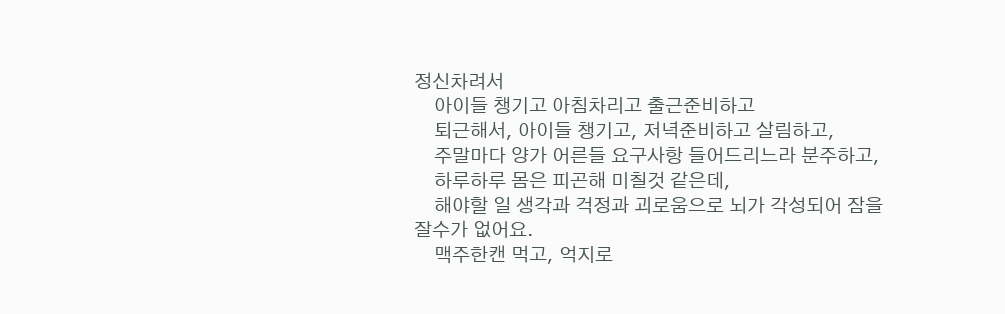정신차려서
    아이들 챙기고 아침차리고 출근준비하고
    퇴근해서, 아이들 챙기고, 저녁준비하고 살림하고,
    주말마다 양가 어른들 요구사항 들어드리느라 분주하고,
    하루하루 몸은 피곤해 미칠것 같은데,
    해야할 일 생각과 걱정과 괴로움으로 뇌가 각성되어 잠을 잘수가 없어요.
    맥주한캔 먹고, 억지로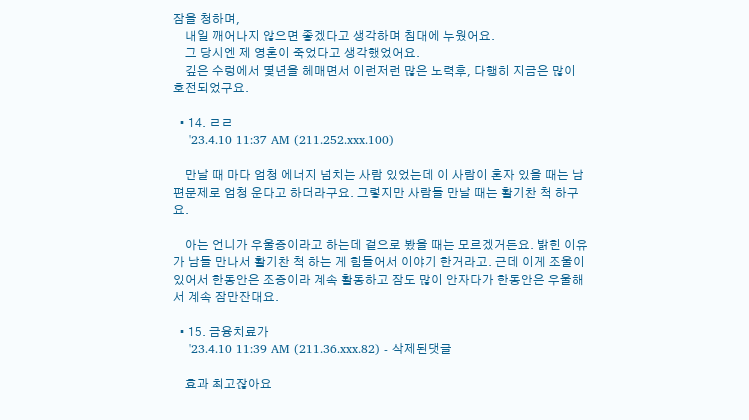잠을 청하며,
    내일 깨어나지 않으면 좋겠다고 생각하며 침대에 누웠어요.
    그 당시엔 제 영혼이 죽었다고 생각했었어요.
    깊은 수렁에서 몇년을 헤매면서 이런저런 많은 노력후, 다행히 지금은 많이 호전되었구요.

  • 14. ㄹㄹ
    '23.4.10 11:37 AM (211.252.xxx.100)

    만날 때 마다 엄청 에너지 넘치는 사람 있었는데 이 사람이 혼자 있을 때는 남편문제로 엄청 운다고 하더라구요. 그렇지만 사람들 만날 때는 활기찬 척 하구요.

    아는 언니가 우울증이라고 하는데 겉으로 봤을 때는 모르겠거든요. 밝힌 이유가 남들 만나서 활기찬 척 하는 게 힘들어서 이야기 한거라고. 근데 이게 조울이 있어서 한동안은 조증이라 계속 활동하고 잠도 많이 안자다가 한동안은 우울해서 계속 잠만잔대요.

  • 15. 금융치료가
    '23.4.10 11:39 AM (211.36.xxx.82) - 삭제된댓글

    효과 최고잖아요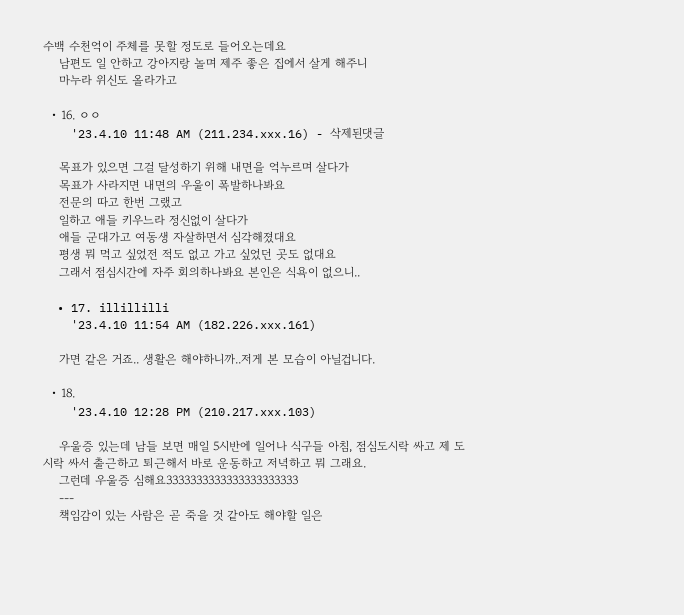수백 수천억이 주체를 못할 정도로 들어오는데요
    남편도 일 안하고 강아지랑 놀며 제주 좋은 집에서 살게 해주니
    마누라 위신도 올라가고

  • 16. ㅇㅇ
    '23.4.10 11:48 AM (211.234.xxx.16) - 삭제된댓글

    목표가 있으면 그걸 달성하기 위해 내면을 억누르며 살다가
    목표가 사라지면 내면의 우울이 폭발하나봐요
    전문의 따고 한번 그랬고
    일하고 애들 키우느라 정신없이 살다가
    애들 군대가고 여동생 자살하면서 심각해졌대요
    평생 뭐 먹고 싶었전 적도 없고 가고 싶었던 곳도 없대요
    그래서 점심시간에 자주 회의하나봐요 본인은 식욕이 없으니..

  • 17. illillilli
    '23.4.10 11:54 AM (182.226.xxx.161)

    가면 같은 거죠.. 생활은 해야하니까..저게 본 모습이 아닐겁니다.

  • 18.
    '23.4.10 12:28 PM (210.217.xxx.103)

    우울증 있는데 남들 보면 매일 5시반에 일어나 식구들 아침, 점심도시락 싸고 제 도시락 싸서 출근하고 퇴근해서 바로 운동하고 저녁하고 뭐 그래요.
    그런데 우울증 심해요3333333333333333333333
    ---
    책임감이 있는 사람은 곧 죽을 것 같아도 해야할 일은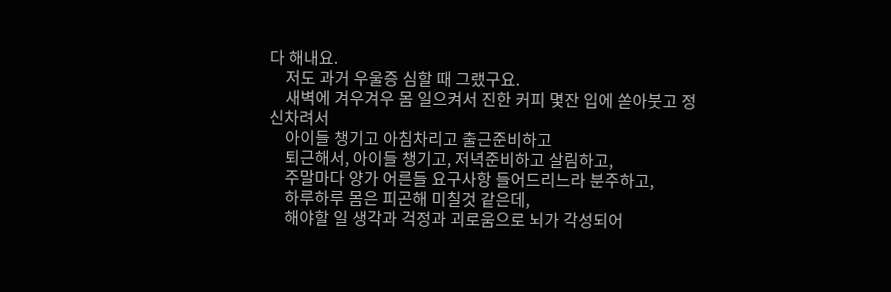다 해내요.
    저도 과거 우울증 심할 때 그랬구요.
    새벽에 겨우겨우 몸 일으켜서 진한 커피 몇잔 입에 쏟아붓고 정신차려서
    아이들 챙기고 아침차리고 출근준비하고
    퇴근해서, 아이들 챙기고, 저녁준비하고 살림하고,
    주말마다 양가 어른들 요구사항 들어드리느라 분주하고,
    하루하루 몸은 피곤해 미칠것 같은데,
    해야할 일 생각과 걱정과 괴로움으로 뇌가 각성되어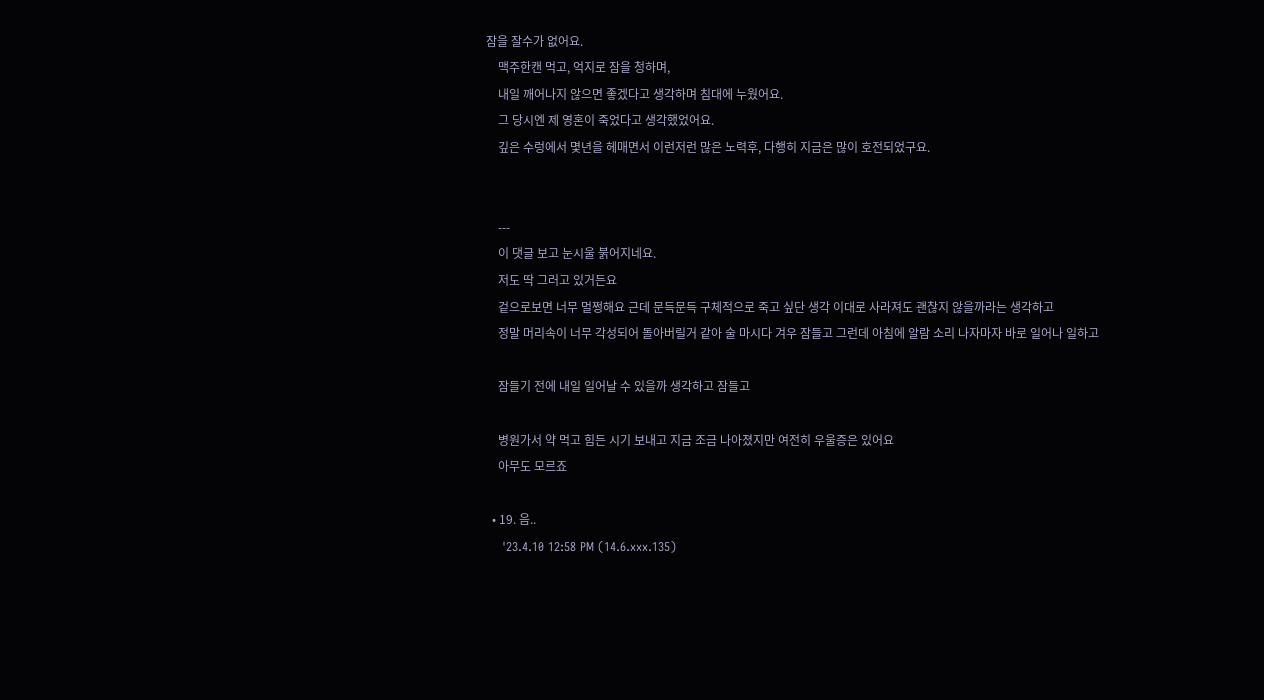잠을 잘수가 없어요.
    맥주한캔 먹고, 억지로 잠을 청하며,
    내일 깨어나지 않으면 좋겠다고 생각하며 침대에 누웠어요.
    그 당시엔 제 영혼이 죽었다고 생각했었어요.
    깊은 수렁에서 몇년을 헤매면서 이런저런 많은 노력후, 다행히 지금은 많이 호전되었구요.


    ---
    이 댓글 보고 눈시울 붉어지네요.
    저도 딱 그러고 있거든요
    겉으로보면 너무 멀쩡해요 근데 문득문득 구체적으로 죽고 싶단 생각 이대로 사라져도 괜찮지 않을까라는 생각하고
    정말 머리속이 너무 각성되어 돌아버릴거 같아 술 마시다 겨우 잠들고 그런데 아침에 알람 소리 나자마자 바로 일어나 일하고

    잠들기 전에 내일 일어날 수 있을까 생각하고 잠들고

    병원가서 약 먹고 힘든 시기 보내고 지금 조금 나아졌지만 여전히 우울증은 있어요
    아무도 모르죠

  • 19. 음..
    '23.4.10 12:58 PM (14.6.xxx.135)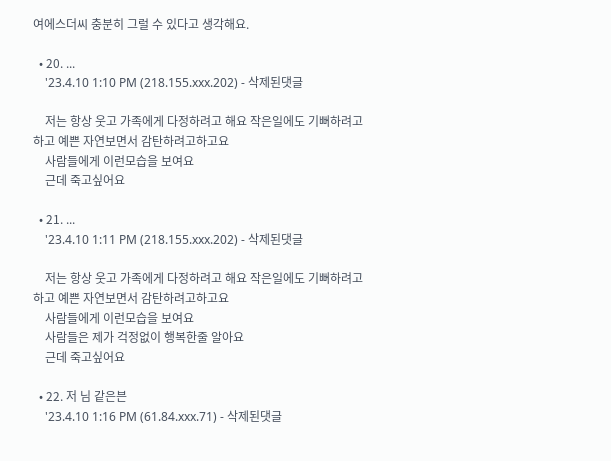여에스더씨 충분히 그럴 수 있다고 생각해요.

  • 20. ...
    '23.4.10 1:10 PM (218.155.xxx.202) - 삭제된댓글

    저는 항상 웃고 가족에게 다정하려고 해요 작은일에도 기뻐하려고 하고 예쁜 자연보면서 감탄하려고하고요
    사람들에게 이런모습을 보여요
    근데 죽고싶어요

  • 21. ...
    '23.4.10 1:11 PM (218.155.xxx.202) - 삭제된댓글

    저는 항상 웃고 가족에게 다정하려고 해요 작은일에도 기뻐하려고 하고 예쁜 자연보면서 감탄하려고하고요
    사람들에게 이런모습을 보여요
    사람들은 제가 걱정없이 행복한줄 알아요
    근데 죽고싶어요

  • 22. 저 님 같은븐
    '23.4.10 1:16 PM (61.84.xxx.71) - 삭제된댓글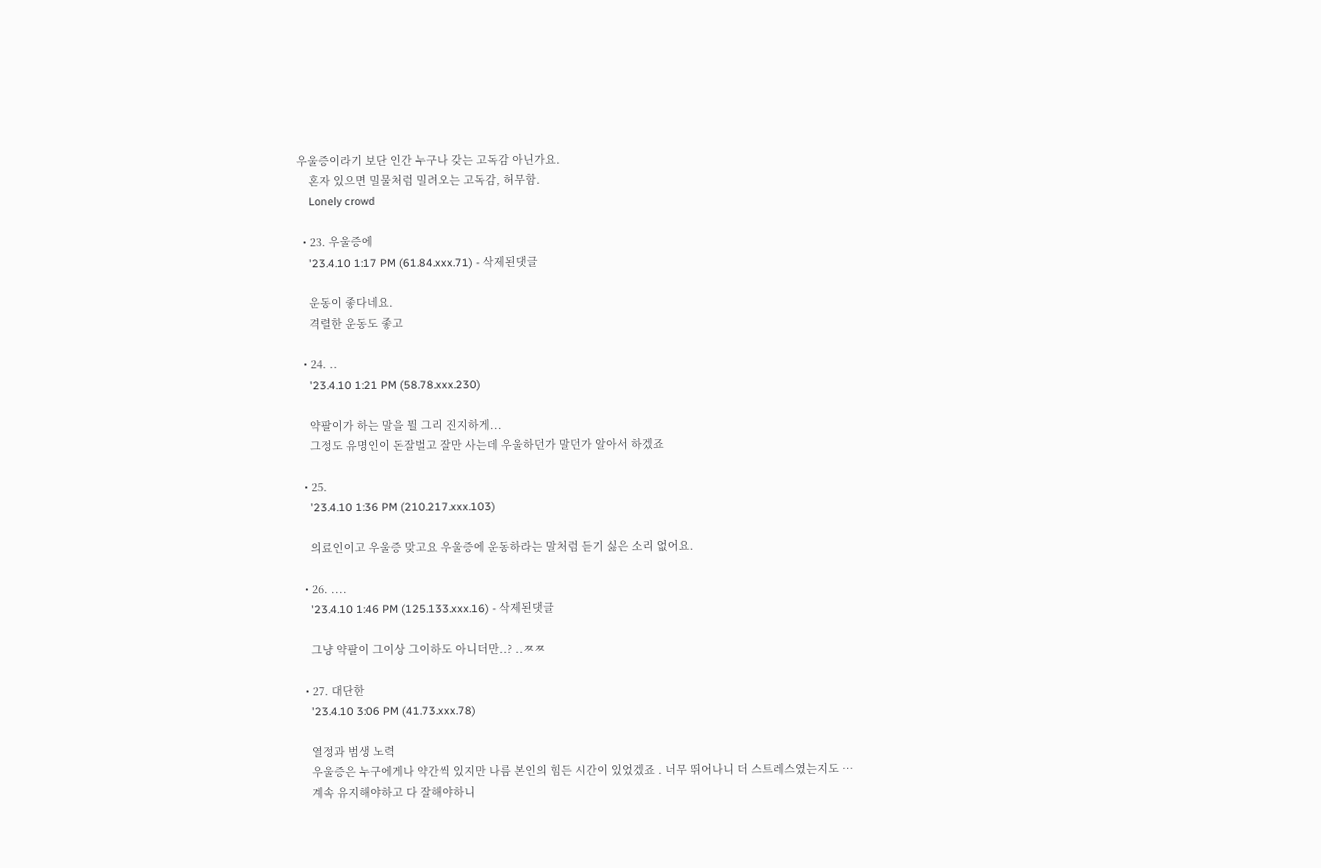우울증이라기 보단 인간 누구나 갖는 고독감 아닌가요.
    혼자 있으면 밀물처럼 밀려오는 고독감, 허무함.
    Lonely crowd

  • 23. 우울증에
    '23.4.10 1:17 PM (61.84.xxx.71) - 삭제된댓글

    운동이 좋다네요.
    격렬한 운동도 좋고

  • 24. ..
    '23.4.10 1:21 PM (58.78.xxx.230)

    약팔이가 하는 말을 뭘 그리 진지하게...
    그정도 유명인이 돈잘벌고 잘만 사는데 우울하던가 말던가 알아서 하겠죠

  • 25.
    '23.4.10 1:36 PM (210.217.xxx.103)

    의료인이고 우울증 맞고요 우울증에 운동하라는 말처럼 듣기 싫은 소리 없어요.

  • 26. ....
    '23.4.10 1:46 PM (125.133.xxx.16) - 삭제된댓글

    그냥 약팔이 그이상 그이하도 아니더만..? ..ㅉㅉ

  • 27. 대단한
    '23.4.10 3:06 PM (41.73.xxx.78)

    열정과 범생 노력
    우울증은 누구에게나 약간씩 있지만 나름 본인의 힘든 시간이 있었겠죠 . 너무 뛰어나니 더 스트레스였는지도 …
    계속 유지해야하고 다 잘해야하니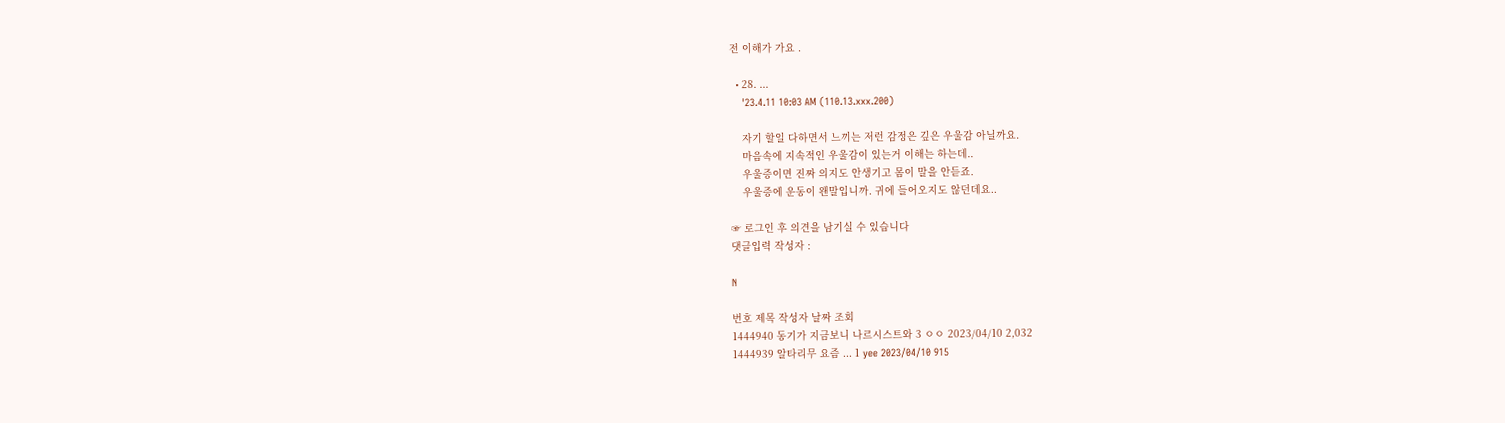전 이해가 가요 .

  • 28. ...
    '23.4.11 10:03 AM (110.13.xxx.200)

    자기 할일 다하면서 느끼는 저런 감정은 깊은 우울감 아닐까요.
    마음속에 지속적인 우울감이 있는거 이해는 하는데..
    우울증이면 진짜 의지도 안생기고 몸이 말을 안듣죠.
    우울증에 운동이 왠말입니까. 귀에 들어오지도 않던데요..

☞ 로그인 후 의견을 남기실 수 있습니다
댓글입력 작성자 :

N

번호 제목 작성자 날짜 조회
1444940 동기가 지금보니 나르시스트와 3 ㅇㅇ 2023/04/10 2,032
1444939 알타리무 요즘 ... 1 yee 2023/04/10 915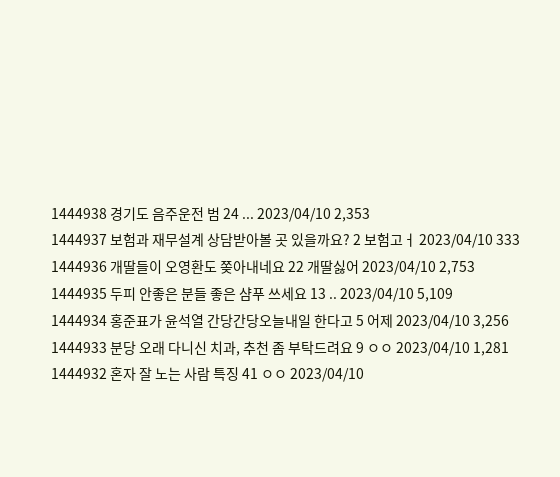1444938 경기도 음주운전 범 24 ... 2023/04/10 2,353
1444937 보험과 재무설계 상담받아볼 곳 있을까요? 2 보험고ㅓ 2023/04/10 333
1444936 개딸들이 오영환도 쫒아내네요 22 개딸싫어 2023/04/10 2,753
1444935 두피 안좋은 분들 좋은 샴푸 쓰세요 13 .. 2023/04/10 5,109
1444934 홍준표가 윤석열 간당간당오늘내일 한다고 5 어제 2023/04/10 3,256
1444933 분당 오래 다니신 치과, 추천 좀 부탁드려요 9 ㅇㅇ 2023/04/10 1,281
1444932 혼자 잘 노는 사람 특징 41 ㅇㅇ 2023/04/10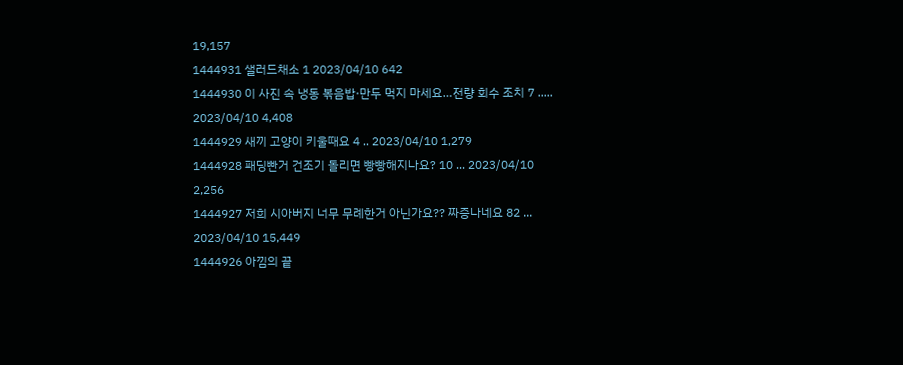19,157
1444931 샐러드채소 1 2023/04/10 642
1444930 이 사진 속 냉동 볶음밥·만두 먹지 마세요…전량 회수 조치 7 ..... 2023/04/10 4,408
1444929 새끼 고양이 키울때요 4 .. 2023/04/10 1,279
1444928 패딩빤거 건조기 돌리면 빵빵해지나요? 10 ... 2023/04/10 2,256
1444927 저희 시아버지 너무 무례한거 아닌가요?? 짜증나네요 82 ... 2023/04/10 15,449
1444926 아낌의 끝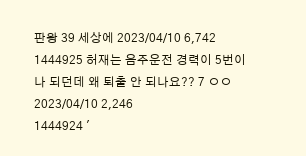판왕 39 세상에 2023/04/10 6,742
1444925 허재는 음주운전 경력이 5번이나 되던데 왜 퇴출 안 되나요?? 7 ㅇㅇ 2023/04/10 2,246
1444924 '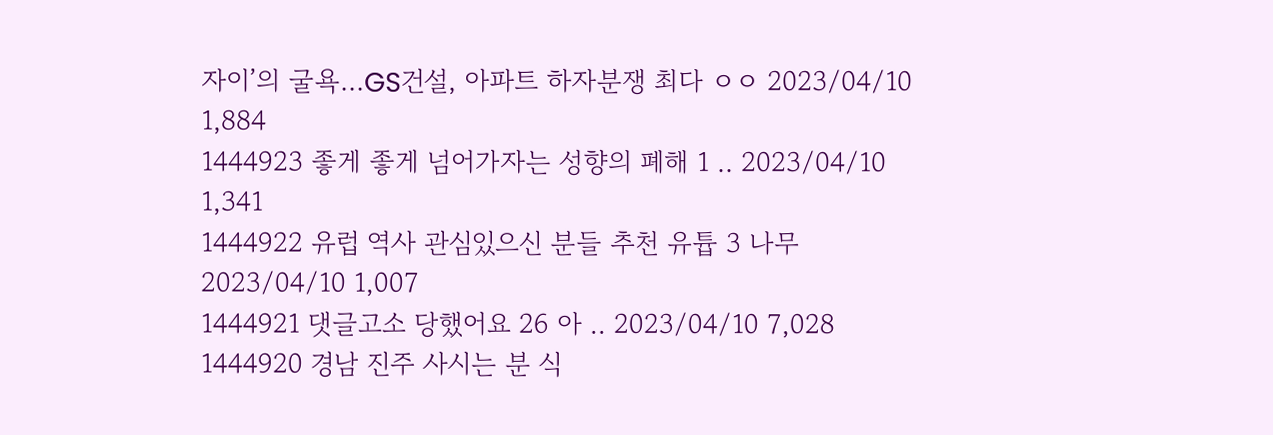자이’의 굴욕...GS건설, 아파트 하자분쟁 최다 ㅇㅇ 2023/04/10 1,884
1444923 좋게 좋게 넘어가자는 성향의 폐해 1 .. 2023/04/10 1,341
1444922 유럽 역사 관심있으신 분들 추천 유튭 3 나무 2023/04/10 1,007
1444921 댓글고소 당했어요 26 아 .. 2023/04/10 7,028
1444920 경남 진주 사시는 분 식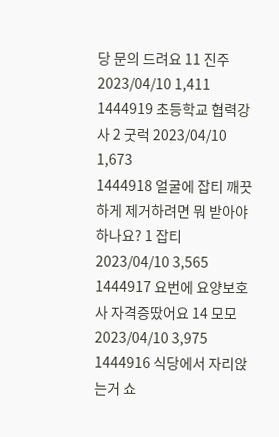당 문의 드려요 11 진주 2023/04/10 1,411
1444919 초등학교 협력강사 2 굿럭 2023/04/10 1,673
1444918 얼굴에 잡티 깨끗하게 제거하려면 뭐 받아야하나요? 1 잡티 2023/04/10 3,565
1444917 요번에 요양보호사 자격증땄어요 14 모모 2023/04/10 3,975
1444916 식당에서 자리앉는거 쇼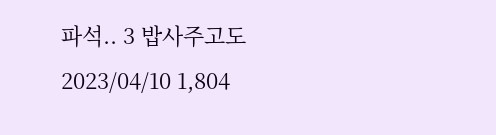파석.. 3 밥사주고도 2023/04/10 1,804